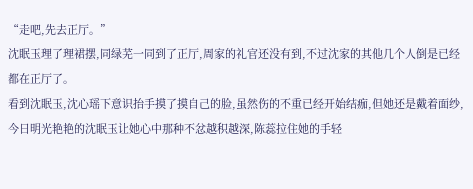“走吧,先去正厅。”
沈眠玉理了理裙摆,同绿芜一同到了正厅,周家的礼官还没有到,不过沈家的其他几个人倒是已经都在正厅了。
看到沈眠玉,沈心瑶下意识抬手摸了摸自己的脸,虽然伤的不重已经开始结痂,但她还是戴着面纱,今日明光艳艳的沈眠玉让她心中那种不忿越积越深,陈蕊拉住她的手轻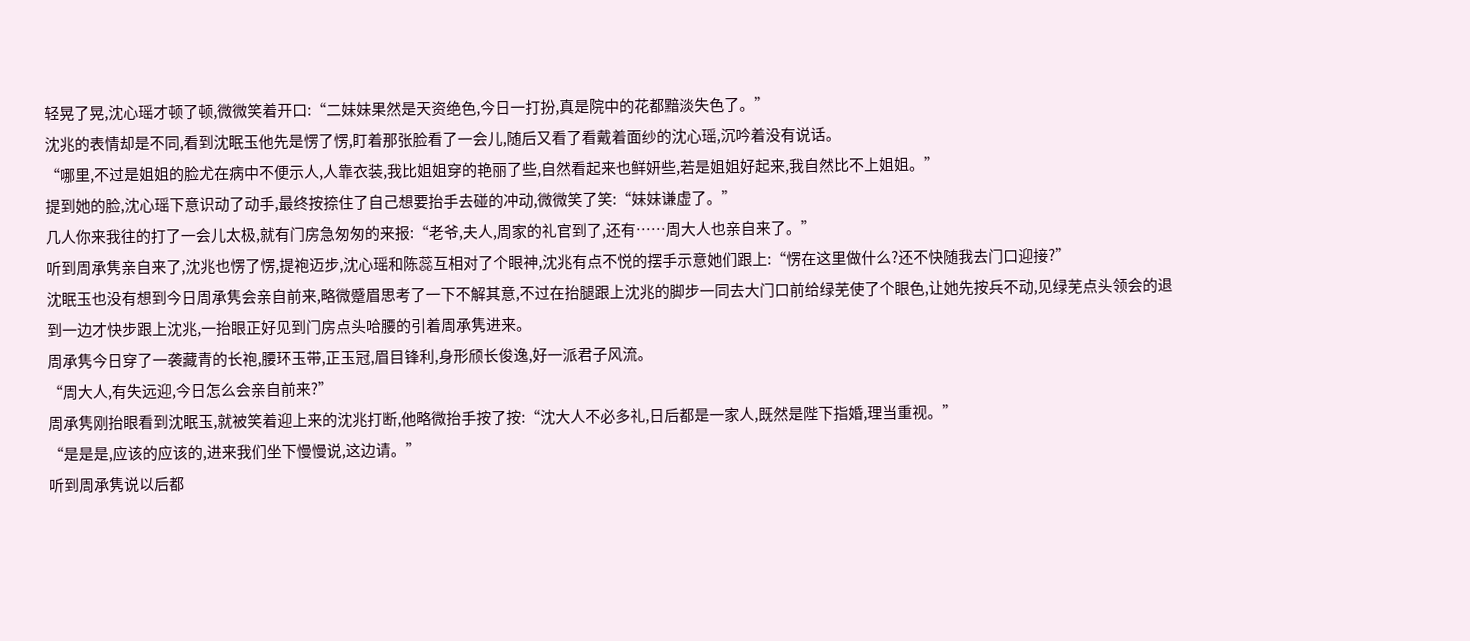轻晃了晃,沈心瑶才顿了顿,微微笑着开口:“二妹妹果然是天资绝色,今日一打扮,真是院中的花都黯淡失色了。”
沈兆的表情却是不同,看到沈眠玉他先是愣了愣,盯着那张脸看了一会儿,随后又看了看戴着面纱的沈心瑶,沉吟着没有说话。
“哪里,不过是姐姐的脸尤在病中不便示人,人靠衣装,我比姐姐穿的艳丽了些,自然看起来也鲜妍些,若是姐姐好起来,我自然比不上姐姐。”
提到她的脸,沈心瑶下意识动了动手,最终按捺住了自己想要抬手去碰的冲动,微微笑了笑:“妹妹谦虚了。”
几人你来我往的打了一会儿太极,就有门房急匆匆的来报:“老爷,夫人,周家的礼官到了,还有……周大人也亲自来了。”
听到周承隽亲自来了,沈兆也愣了愣,提袍迈步,沈心瑶和陈蕊互相对了个眼神,沈兆有点不悦的摆手示意她们跟上:“愣在这里做什么?还不快随我去门口迎接?”
沈眠玉也没有想到今日周承隽会亲自前来,略微蹙眉思考了一下不解其意,不过在抬腿跟上沈兆的脚步一同去大门口前给绿芜使了个眼色,让她先按兵不动,见绿芜点头领会的退到一边才快步跟上沈兆,一抬眼正好见到门房点头哈腰的引着周承隽进来。
周承隽今日穿了一袭藏青的长袍,腰环玉带,正玉冠,眉目锋利,身形颀长俊逸,好一派君子风流。
“周大人,有失远迎,今日怎么会亲自前来?”
周承隽刚抬眼看到沈眠玉,就被笑着迎上来的沈兆打断,他略微抬手按了按:“沈大人不必多礼,日后都是一家人,既然是陛下指婚,理当重视。”
“是是是,应该的应该的,进来我们坐下慢慢说,这边请。”
听到周承隽说以后都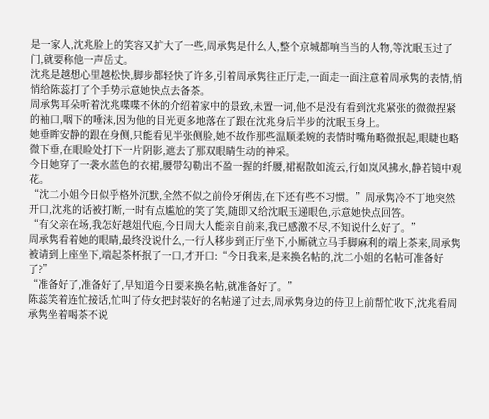是一家人,沈兆脸上的笑容又扩大了一些,周承隽是什么人,整个京城都响当当的人物,等沈眠玉过了门,就要称他一声岳丈。
沈兆是越想心里越松快,脚步都轻快了许多,引着周承隽往正厅走,一面走一面注意着周承隽的表情,悄悄给陈蕊打了个手势示意她快点去备茶。
周承隽耳朵听着沈兆喋喋不休的介绍着家中的景致,未置一词,他不是没有看到沈兆紧张的微微捏紧的袖口,咽下的唾沫,因为他的目光更多地落在了跟在沈兆身后半步的沈眠玉身上。
她垂眸安静的跟在身侧,只能看见半张侧脸,她不故作那些温顺柔婉的表情时嘴角略微抿起,眼睫也略微下垂,在眼睑处打下一片阴影,遮去了那双眼睛生动的神采。
今日她穿了一袭水蓝色的衣裙,腰带勾勒出不盈一握的纤腰,裙裾散如流云,行如岚风拂水,静若镜中观花。
“沈二小姐今日似乎格外沉默,全然不似之前伶牙俐齿,在下还有些不习惯。”周承隽冷不丁地突然开口,沈兆的话被打断,一时有点尴尬的笑了笑,随即又给沈眠玉递眼色,示意她快点回答。
“有父亲在场,我怎好越俎代庖,今日周大人能亲自前来,我已感激不尽,不知说什么好了。”
周承隽看着她的眼睛,最终没说什么,一行人移步到正厅坐下,小厮就立马手脚麻利的端上茶来,周承隽被请到上座坐下,端起茶杯抿了一口,才开口:“今日我来,是来换名帖的,沈二小姐的名帖可准备好了?”
“准备好了,准备好了,早知道今日要来换名帖,就准备好了。”
陈蕊笑着连忙接话,忙叫了侍女把封装好的名帖递了过去,周承隽身边的侍卫上前帮忙收下,沈兆看周承隽坐着喝茶不说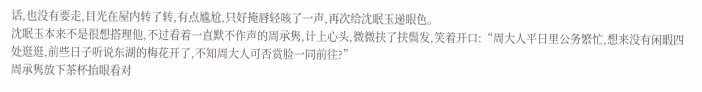话,也没有要走,目光在屋内转了转,有点尴尬,只好掩唇轻咳了一声,再次给沈眠玉递眼色。
沈眠玉本来不是很想搭理他,不过看着一直默不作声的周承隽,计上心头,微微扶了扶鬓发,笑着开口:“周大人平日里公务繁忙,想来没有闲暇四处逛逛,前些日子听说东湖的梅花开了,不知周大人可否赏脸一同前往?”
周承隽放下茶杯抬眼看对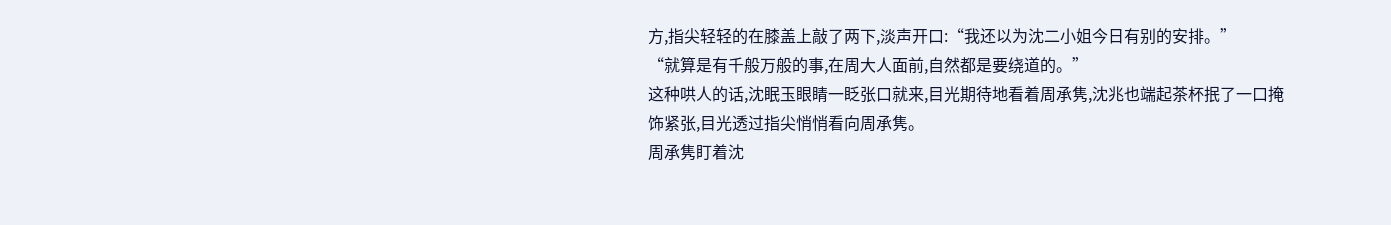方,指尖轻轻的在膝盖上敲了两下,淡声开口:“我还以为沈二小姐今日有别的安排。”
“就算是有千般万般的事,在周大人面前,自然都是要绕道的。”
这种哄人的话,沈眠玉眼睛一眨张口就来,目光期待地看着周承隽,沈兆也端起茶杯抿了一口掩饰紧张,目光透过指尖悄悄看向周承隽。
周承隽盯着沈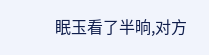眠玉看了半晌,对方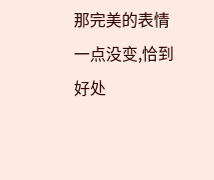那完美的表情一点没变,恰到好处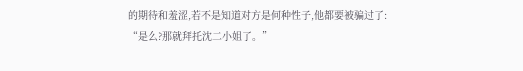的期待和羞涩,若不是知道对方是何种性子,他都要被骗过了:
“是么?那就拜托沈二小姐了。”